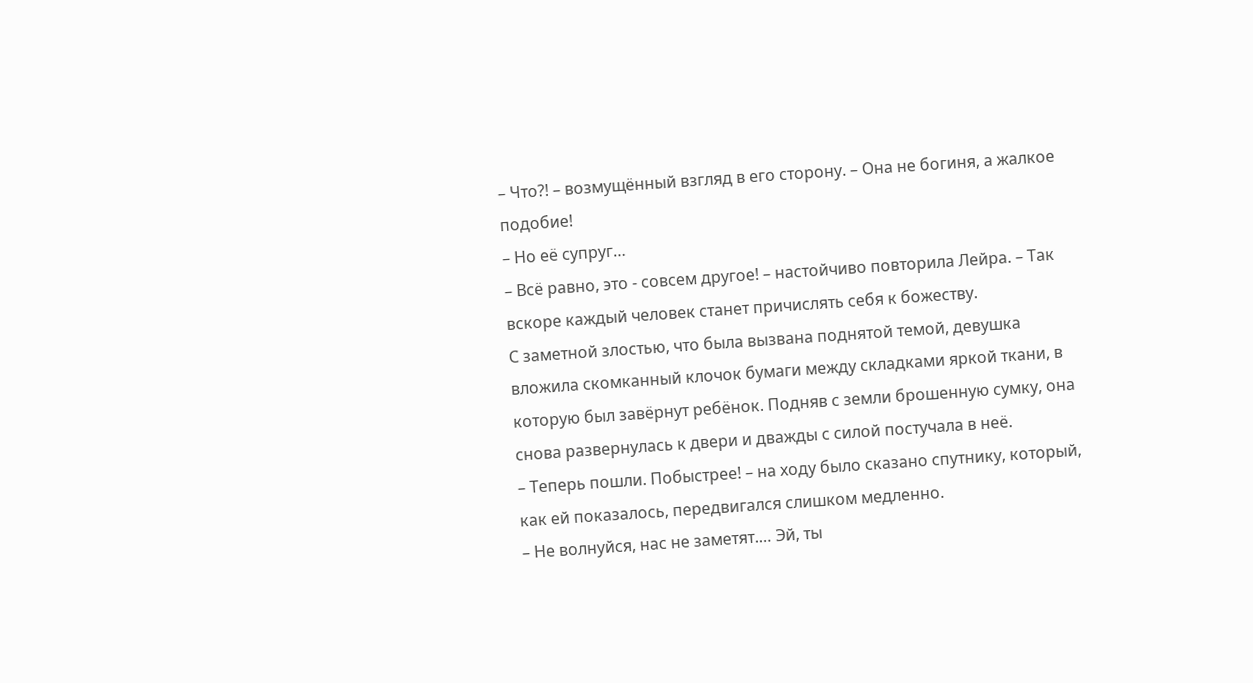– Что?! – возмущённый взгляд в его сторону. – Она не богиня, а жалкое подобие!
– Но её супруг…
– Всё равно, это - совсем другое! – настойчиво повторила Лейра. – Так вскоре каждый человек станет причислять себя к божеству.
С заметной злостью, что была вызвана поднятой темой, девушка вложила скомканный клочок бумаги между складками яркой ткани, в которую был завёрнут ребёнок. Подняв с земли брошенную сумку, она снова развернулась к двери и дважды с силой постучала в неё.
– Теперь пошли. Побыстрее! – на ходу было сказано спутнику, который, как ей показалось, передвигался слишком медленно.
– Не волнуйся, нас не заметят.… Эй, ты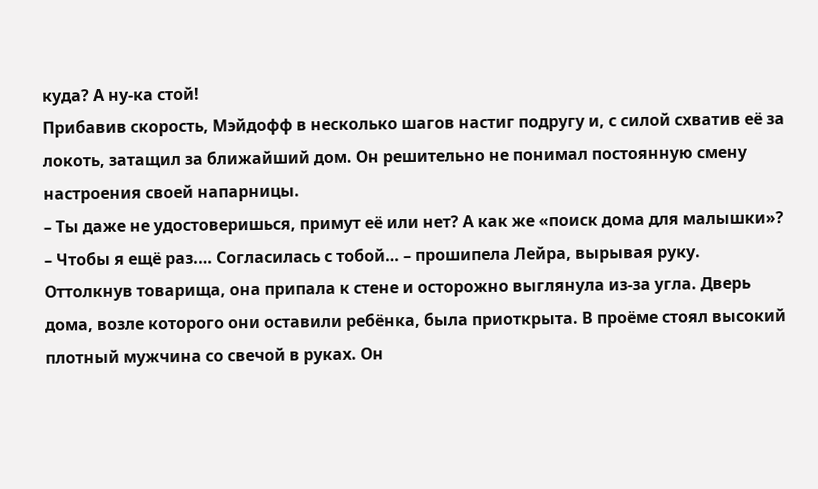куда? А ну-ка стой!
Прибавив скорость, Мэйдофф в несколько шагов настиг подругу и, с силой схватив её за локоть, затащил за ближайший дом. Он решительно не понимал постоянную смену настроения своей напарницы.
– Ты даже не удостоверишься, примут её или нет? А как же «поиск дома для малышки»?
– Чтобы я ещё раз.… Согласилась с тобой… – прошипела Лейра, вырывая руку.
Оттолкнув товарища, она припала к стене и осторожно выглянула из-за угла. Дверь дома, возле которого они оставили ребёнка, была приоткрыта. В проёме стоял высокий плотный мужчина со свечой в руках. Он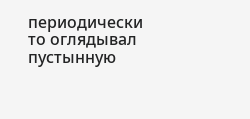периодически то оглядывал пустынную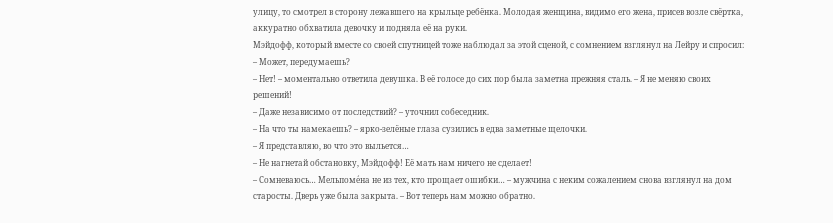улицу, то смотрел в сторону лежавшего на крыльце ребёнка. Молодая женщина, видимо его жена, присев возле свёртка, аккуратно обхватила девочку и подняла её на руки.
Мэйдофф, который вместе со своей спутницей тоже наблюдал за этой сценой, с сомнением взглянул на Лейру и спросил:
– Может, передумаешь?
– Нет! – моментально ответила девушка. В её голосе до сих пор была заметна прежняя сталь. – Я не меняю своих решений!
– Даже независимо от последствий? – уточнил собеседник.
– На что ты намекаешь? – ярко-зелёные глаза сузились в едва заметные щелочки.
– Я представляю, во что это выльется…
– Не нагнетай обстановку, Мэйдофф! Её мать нам ничего не сделает!
– Сомневаюсь… Мельпоме́на не из тех, кто прощает ошибки… – мужчина с неким сожалением снова взглянул на дом старосты. Дверь уже была закрыта. – Вот теперь нам можно обратно.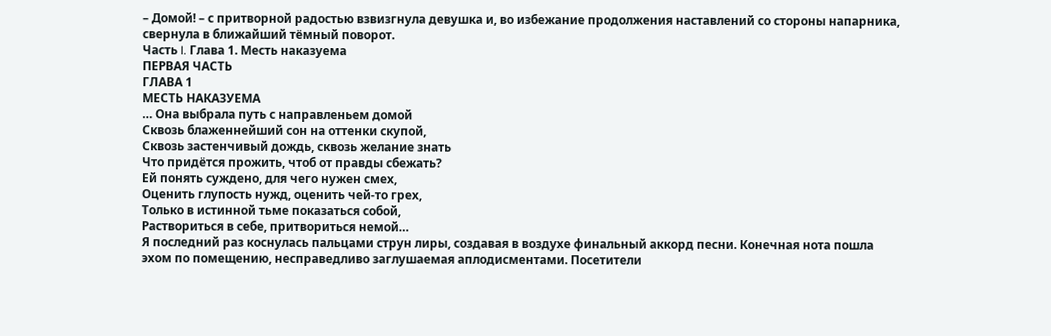– Домой! – с притворной радостью взвизгнула девушка и, во избежание продолжения наставлений со стороны напарника, свернула в ближайший тёмный поворот.
Часть I. Глава 1. Месть наказуема
ПЕРВАЯ ЧАСТЬ
ГЛАВА 1
МЕСТЬ НАКАЗУЕМА
… Она выбрала путь с направленьем домой
Сквозь блаженнейший сон на оттенки скупой,
Сквозь застенчивый дождь, сквозь желание знать
Что придётся прожить, чтоб от правды сбежать?
Ей понять суждено, для чего нужен смех,
Оценить глупость нужд, оценить чей-то грех,
Только в истинной тьме показаться собой,
Раствориться в себе, притвориться немой…
Я последний раз коснулась пальцами струн лиры, создавая в воздухе финальный аккорд песни. Конечная нота пошла эхом по помещению, несправедливо заглушаемая аплодисментами. Посетители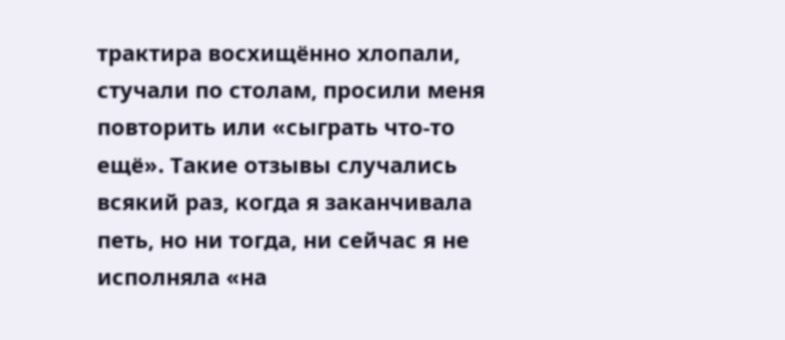трактира восхищённо хлопали, стучали по столам, просили меня повторить или «сыграть что-то ещё». Такие отзывы случались всякий раз, когда я заканчивала петь, но ни тогда, ни сейчас я не исполняла «на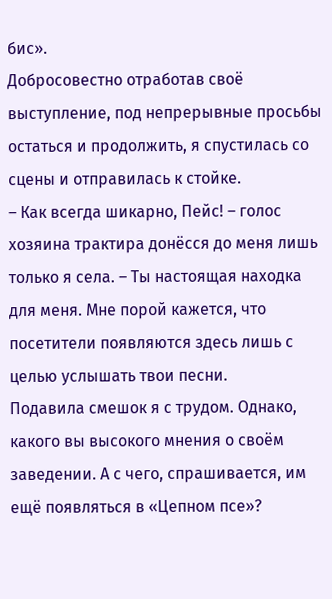бис».
Добросовестно отработав своё выступление, под непрерывные просьбы остаться и продолжить, я спустилась со сцены и отправилась к стойке.
– Как всегда шикарно, Пейс! – голос хозяина трактира донёсся до меня лишь только я села. – Ты настоящая находка для меня. Мне порой кажется, что посетители появляются здесь лишь с целью услышать твои песни.
Подавила смешок я с трудом. Однако, какого вы высокого мнения о своём заведении. А с чего, спрашивается, им ещё появляться в «Цепном псе»?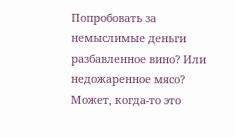Попробовать за немыслимые деньги разбавленное вино? Или недожаренное мясо? Может, когда-то это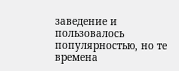заведение и пользовалось популярностью, но те времена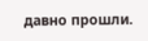давно прошли.